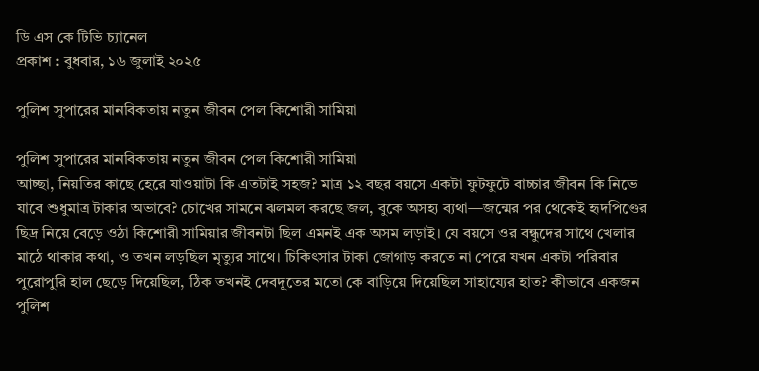ডি এস কে টিভি চ্যানেল
প্রকাশ : বুধবার, ১৬ জুলাই ২০২৫

পুলিশ সুপারের মানবিকতায় নতুন জীবন পেল কিশোরী সামিয়া

পুলিশ সুপারের মানবিকতায় নতুন জীবন পেল কিশোরী সামিয়া
আচ্ছা, নিয়তির কাছে হেরে যাওয়াটা কি এতটাই সহজ? মাত্র ১২ বছর বয়সে একটা ফুটফুটে বাচ্চার জীবন কি নিভে যাবে শুধুমাত্র টাকার অভাবে? চোখের সামনে ঝলমল করছে জল, বুকে অসহ্য ব্যথা—জন্মের পর থেকেই হৃদপিণ্ডের ছিদ্র নিয়ে বেড়ে ওঠা কিশোরী সামিয়ার জীবনটা ছিল এমনই এক অসম লড়াই। যে বয়সে ওর বন্ধুদের সাথে খেলার মাঠে থাকার কথা, ও তখন লড়ছিল মৃত্যুর সাথে। চিকিৎসার টাকা জোগাড় করতে না পেরে যখন একটা পরিবার পুরোপুরি হাল ছেড়ে দিয়েছিল, ঠিক তখনই দেবদূতের মতো কে বাড়িয়ে দিয়েছিল সাহায্যের হাত? কীভাবে একজন পুলিশ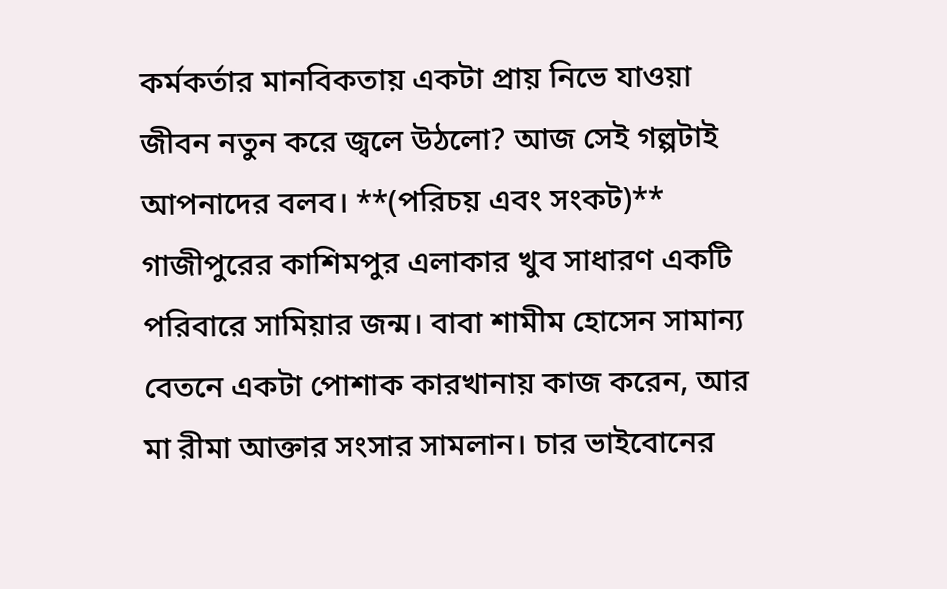কর্মকর্তার মানবিকতায় একটা প্রায় নিভে যাওয়া জীবন নতুন করে জ্বলে উঠলো? আজ সেই গল্পটাই আপনাদের বলব। **(পরিচয় এবং সংকট)** গাজীপুরের কাশিমপুর এলাকার খুব সাধারণ একটি পরিবারে সামিয়ার জন্ম। বাবা শামীম হোসেন সামান্য বেতনে একটা পোশাক কারখানায় কাজ করেন, আর মা রীমা আক্তার সংসার সামলান। চার ভাইবোনের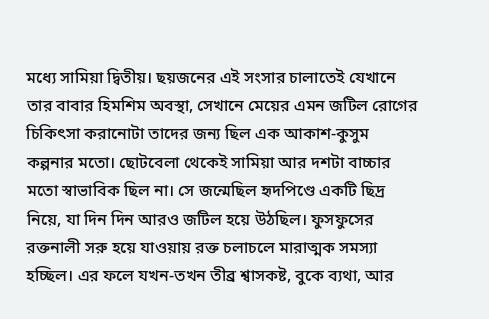মধ্যে সামিয়া দ্বিতীয়। ছয়জনের এই সংসার চালাতেই যেখানে তার বাবার হিমশিম অবস্থা, সেখানে মেয়ের এমন জটিল রোগের চিকিৎসা করানোটা তাদের জন্য ছিল এক আকাশ-কুসুম কল্পনার মতো। ছোটবেলা থেকেই সামিয়া আর দশটা বাচ্চার মতো স্বাভাবিক ছিল না। সে জন্মেছিল হৃদপিণ্ডে একটি ছিদ্র নিয়ে, যা দিন দিন আরও জটিল হয়ে উঠছিল। ফুসফুসের রক্তনালী সরু হয়ে যাওয়ায় রক্ত চলাচলে মারাত্মক সমস্যা হচ্ছিল। এর ফলে যখন-তখন তীব্র শ্বাসকষ্ট, বুকে ব্যথা, আর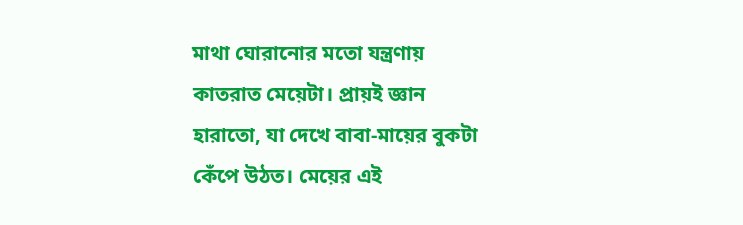মাথা ঘোরানোর মতো যন্ত্রণায় কাতরাত মেয়েটা। প্রায়ই জ্ঞান হারাতো, যা দেখে বাবা-মায়ের বুকটা কেঁপে উঠত। মেয়ের এই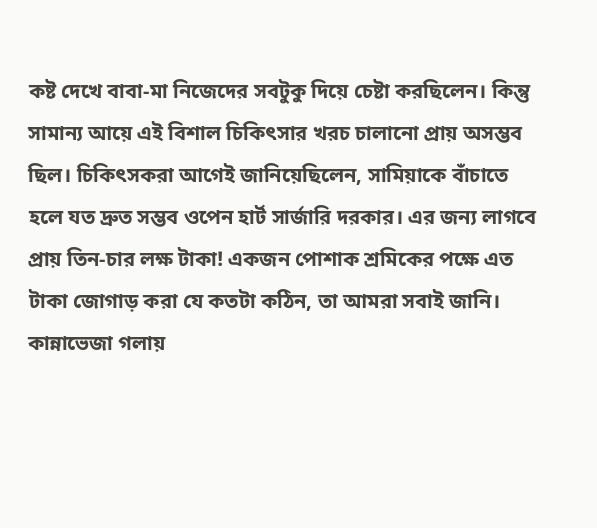কষ্ট দেখে বাবা-মা নিজেদের সবটুকু দিয়ে চেষ্টা করছিলেন। কিন্তু সামান্য আয়ে এই বিশাল চিকিৎসার খরচ চালানো প্রায় অসম্ভব ছিল। চিকিৎসকরা আগেই জানিয়েছিলেন, সামিয়াকে বাঁচাতে হলে যত দ্রুত সম্ভব ওপেন হার্ট সার্জারি দরকার। এর জন্য লাগবে প্রায় তিন-চার লক্ষ টাকা! একজন পোশাক শ্রমিকের পক্ষে এত টাকা জোগাড় করা যে কতটা কঠিন, তা আমরা সবাই জানি। কান্নাভেজা গলায়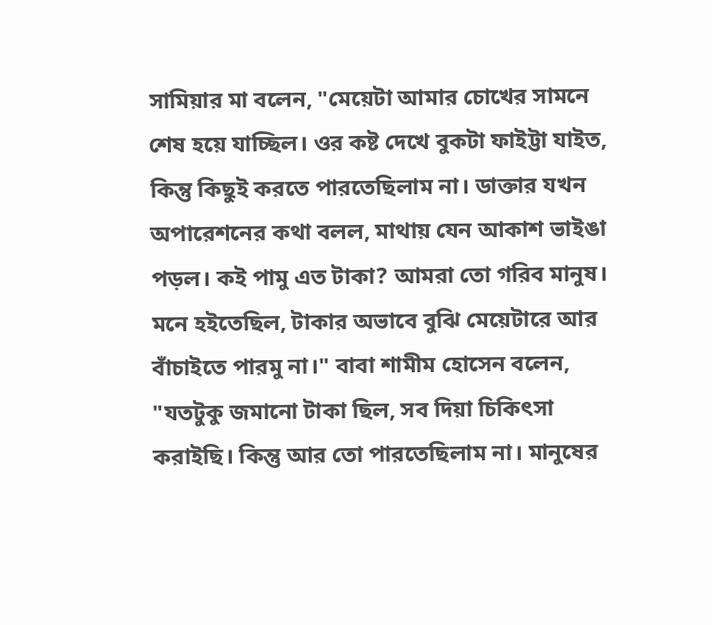সামিয়ার মা বলেন, "মেয়েটা আমার চোখের সামনে শেষ হয়ে যাচ্ছিল। ওর কষ্ট দেখে বুকটা ফাইট্টা যাইত, কিন্তু কিছুই করতে পারতেছিলাম না। ডাক্তার যখন অপারেশনের কথা বলল, মাথায় যেন আকাশ ভাইঙা পড়ল। কই পামু এত টাকা? আমরা তো গরিব মানুষ। মনে হইতেছিল, টাকার অভাবে বুঝি মেয়েটারে আর বাঁচাইতে পারমু না।" বাবা শামীম হোসেন বলেন, "যতটুকু জমানো টাকা ছিল, সব দিয়া চিকিৎসা করাইছি। কিন্তু আর তো পারতেছিলাম না। মানুষের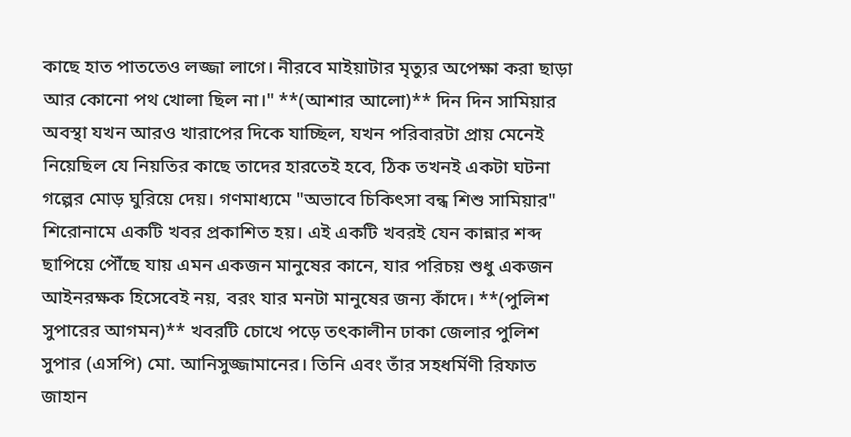কাছে হাত পাততেও লজ্জা লাগে। নীরবে মাইয়াটার মৃত্যুর অপেক্ষা করা ছাড়া আর কোনো পথ খোলা ছিল না।" **(আশার আলো)** দিন দিন সামিয়ার অবস্থা যখন আরও খারাপের দিকে যাচ্ছিল, যখন পরিবারটা প্রায় মেনেই নিয়েছিল যে নিয়তির কাছে তাদের হারতেই হবে, ঠিক তখনই একটা ঘটনা গল্পের মোড় ঘুরিয়ে দেয়। গণমাধ্যমে "অভাবে চিকিৎসা বন্ধ শিশু সামিয়ার" শিরোনামে একটি খবর প্রকাশিত হয়। এই একটি খবরই যেন কান্নার শব্দ ছাপিয়ে পৌঁছে যায় এমন একজন মানুষের কানে, যার পরিচয় শুধু একজন আইনরক্ষক হিসেবেই নয়, বরং যার মনটা মানুষের জন্য কাঁদে। **(পুলিশ সুপারের আগমন)** খবরটি চোখে পড়ে তৎকালীন ঢাকা জেলার পুলিশ সুপার (এসপি) মো. আনিসুজ্জামানের। তিনি এবং তাঁর সহধর্মিণী রিফাত জাহান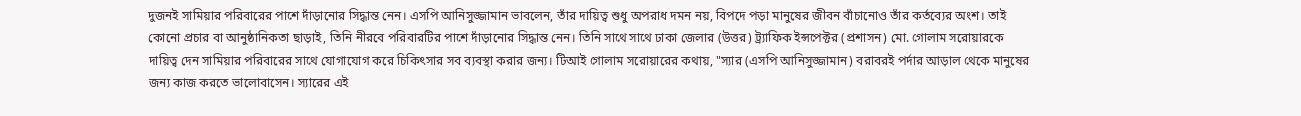দুজনই সামিয়ার পরিবারের পাশে দাঁড়ানোর সিদ্ধান্ত নেন। এসপি আনিসুজ্জামান ভাবলেন, তাঁর দায়িত্ব শুধু অপরাধ দমন নয়, বিপদে পড়া মানুষের জীবন বাঁচানোও তাঁর কর্তব্যের অংশ। তাই কোনো প্রচার বা আনুষ্ঠানিকতা ছাড়াই, তিনি নীরবে পরিবারটির পাশে দাঁড়ানোর সিদ্ধান্ত নেন। তিনি সাথে সাথে ঢাকা জেলার (উত্তর) ট্র্যাফিক ইন্সপেক্টর (প্রশাসন) মো. গোলাম সরোয়ারকে দায়িত্ব দেন সামিয়ার পরিবারের সাথে যোগাযোগ করে চিকিৎসার সব ব্যবস্থা করার জন্য। টিআই গোলাম সরোয়ারের কথায়, "স্যার (এসপি আনিসুজ্জামান) বরাবরই পর্দার আড়াল থেকে মানুষের জন্য কাজ করতে ভালোবাসেন। স্যারের এই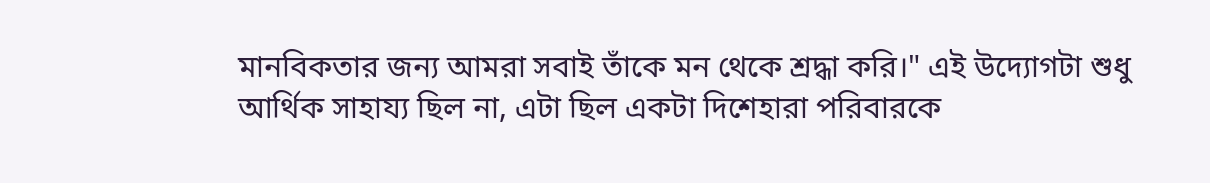মানবিকতার জন্য আমরা সবাই তাঁকে মন থেকে শ্রদ্ধা করি।" এই উদ্যোগটা শুধু আর্থিক সাহায্য ছিল না, এটা ছিল একটা দিশেহারা পরিবারকে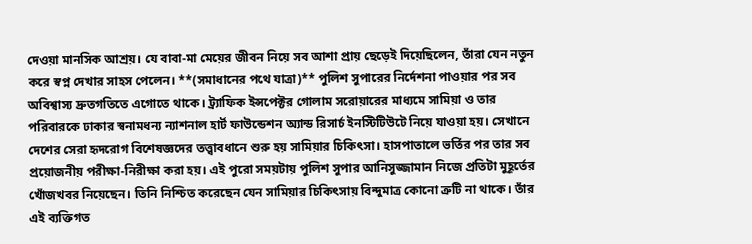দেওয়া মানসিক আশ্রয়। যে বাবা-মা মেয়ের জীবন নিয়ে সব আশা প্রায় ছেড়েই দিয়েছিলেন, তাঁরা যেন নতুন করে স্বপ্ন দেখার সাহস পেলেন। **(সমাধানের পথে যাত্রা)** পুলিশ সুপারের নির্দেশনা পাওয়ার পর সব অবিশ্বাস্য দ্রুতগতিতে এগোতে থাকে। ট্র্যাফিক ইন্সপেক্টর গোলাম সরোয়ারের মাধ্যমে সামিয়া ও তার পরিবারকে ঢাকার স্বনামধন্য ন্যাশনাল হার্ট ফাউন্ডেশন অ্যান্ড রিসার্চ ইনস্টিটিউটে নিয়ে যাওয়া হয়। সেখানে দেশের সেরা হৃদরোগ বিশেষজ্ঞদের তত্ত্বাবধানে শুরু হয় সামিয়ার চিকিৎসা। হাসপাতালে ভর্তির পর তার সব প্রয়োজনীয় পরীক্ষা-নিরীক্ষা করা হয়। এই পুরো সময়টায় পুলিশ সুপার আনিসুজ্জামান নিজে প্রতিটা মুহূর্তের খোঁজখবর নিয়েছেন। তিনি নিশ্চিত করেছেন যেন সামিয়ার চিকিৎসায় বিন্দুমাত্র কোনো ত্রুটি না থাকে। তাঁর এই ব্যক্তিগত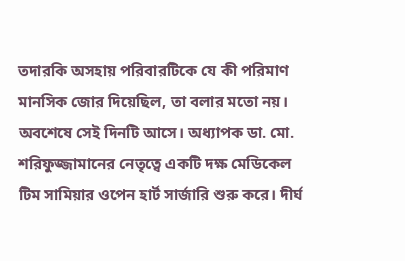তদারকি অসহায় পরিবারটিকে যে কী পরিমাণ মানসিক জোর দিয়েছিল, তা বলার মতো নয়। অবশেষে সেই দিনটি আসে। অধ্যাপক ডা. মো. শরিফুজ্জামানের নেতৃত্বে একটি দক্ষ মেডিকেল টিম সামিয়ার ওপেন হার্ট সার্জারি শুরু করে। দীর্ঘ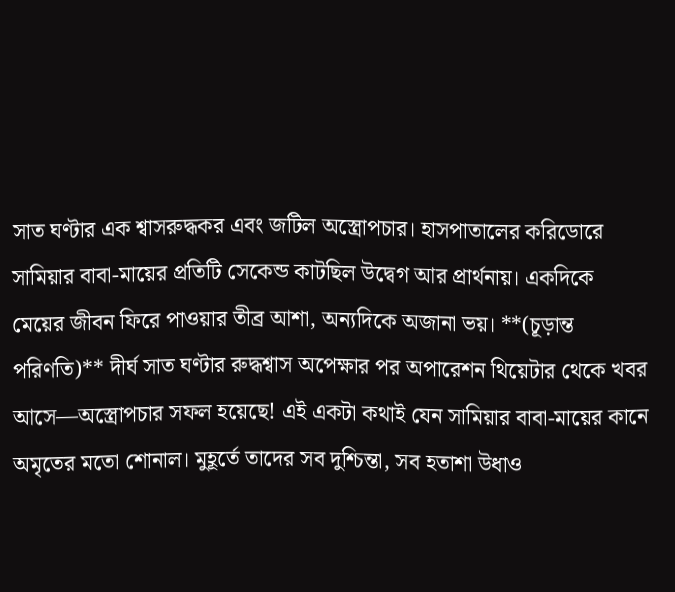সাত ঘণ্টার এক শ্বাসরুদ্ধকর এবং জটিল অস্ত্রোপচার। হাসপাতালের করিডোরে সামিয়ার বাবা-মায়ের প্রতিটি সেকেন্ড কাটছিল উদ্বেগ আর প্রার্থনায়। একদিকে মেয়ের জীবন ফিরে পাওয়ার তীব্র আশা, অন্যদিকে অজানা ভয়। **(চূড়ান্ত পরিণতি)** দীর্ঘ সাত ঘণ্টার রুদ্ধশ্বাস অপেক্ষার পর অপারেশন থিয়েটার থেকে খবর আসে—অস্ত্রোপচার সফল হয়েছে! এই একটা কথাই যেন সামিয়ার বাবা-মায়ের কানে অমৃতের মতো শোনাল। মুহূর্তে তাদের সব দুশ্চিন্তা, সব হতাশা উধাও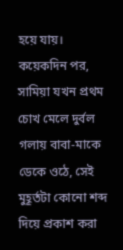হয়ে যায়। কয়েকদিন পর, সামিয়া যখন প্রথম চোখ মেলে দুর্বল গলায় বাবা-মাকে ডেকে ওঠে, সেই মুহূর্তটা কোনো শব্দ দিয়ে প্রকাশ করা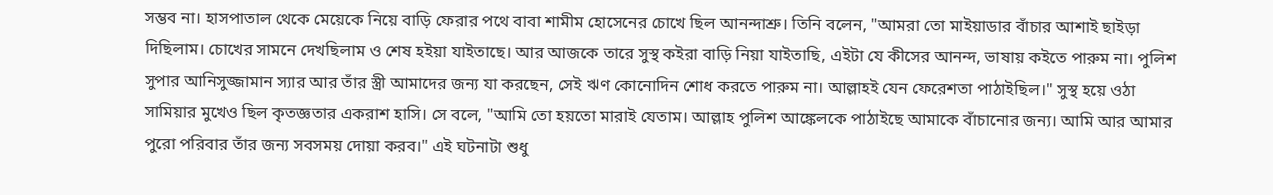সম্ভব না। হাসপাতাল থেকে মেয়েকে নিয়ে বাড়ি ফেরার পথে বাবা শামীম হোসেনের চোখে ছিল আনন্দাশ্রু। তিনি বলেন, "আমরা তো মাইয়াডার বাঁচার আশাই ছাইড়া দিছিলাম। চোখের সামনে দেখছিলাম ও শেষ হইয়া যাইতাছে। আর আজকে তারে সুস্থ কইরা বাড়ি নিয়া যাইতাছি, এইটা যে কীসের আনন্দ, ভাষায় কইতে পারুম না। পুলিশ সুপার আনিসুজ্জামান স্যার আর তাঁর স্ত্রী আমাদের জন্য যা করছেন, সেই ঋণ কোনোদিন শোধ করতে পারুম না। আল্লাহই যেন ফেরেশতা পাঠাইছিল।" সুস্থ হয়ে ওঠা সামিয়ার মুখেও ছিল কৃতজ্ঞতার একরাশ হাসি। সে বলে, "আমি তো হয়তো মারাই যেতাম। আল্লাহ পুলিশ আঙ্কেলকে পাঠাইছে আমাকে বাঁচানোর জন্য। আমি আর আমার পুরো পরিবার তাঁর জন্য সবসময় দোয়া করব।" এই ঘটনাটা শুধু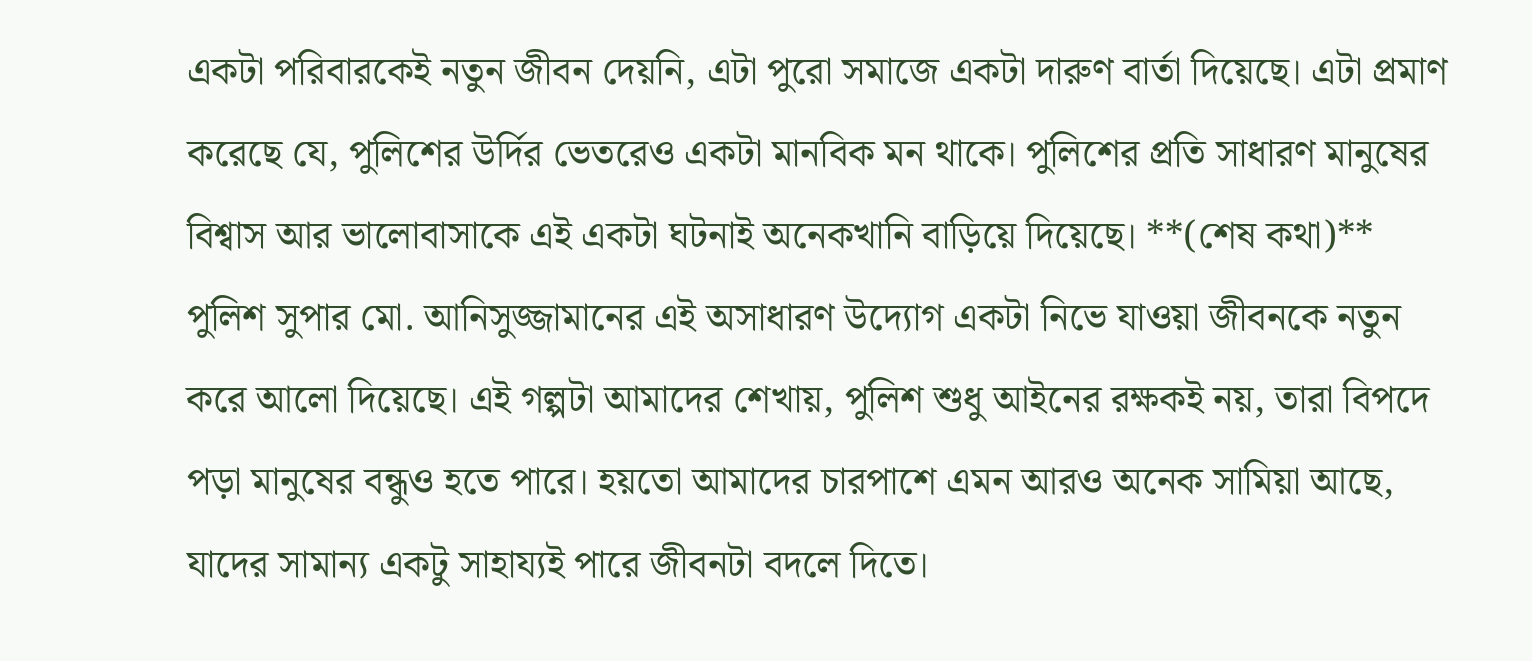একটা পরিবারকেই নতুন জীবন দেয়নি, এটা পুরো সমাজে একটা দারুণ বার্তা দিয়েছে। এটা প্রমাণ করেছে যে, পুলিশের উর্দির ভেতরেও একটা মানবিক মন থাকে। পুলিশের প্রতি সাধারণ মানুষের বিশ্বাস আর ভালোবাসাকে এই একটা ঘটনাই অনেকখানি বাড়িয়ে দিয়েছে। **(শেষ কথা)** পুলিশ সুপার মো. আনিসুজ্জামানের এই অসাধারণ উদ্যোগ একটা নিভে যাওয়া জীবনকে নতুন করে আলো দিয়েছে। এই গল্পটা আমাদের শেখায়, পুলিশ শুধু আইনের রক্ষকই নয়, তারা বিপদে পড়া মানুষের বন্ধুও হতে পারে। হয়তো আমাদের চারপাশে এমন আরও অনেক সামিয়া আছে, যাদের সামান্য একটু সাহায্যই পারে জীবনটা বদলে দিতে।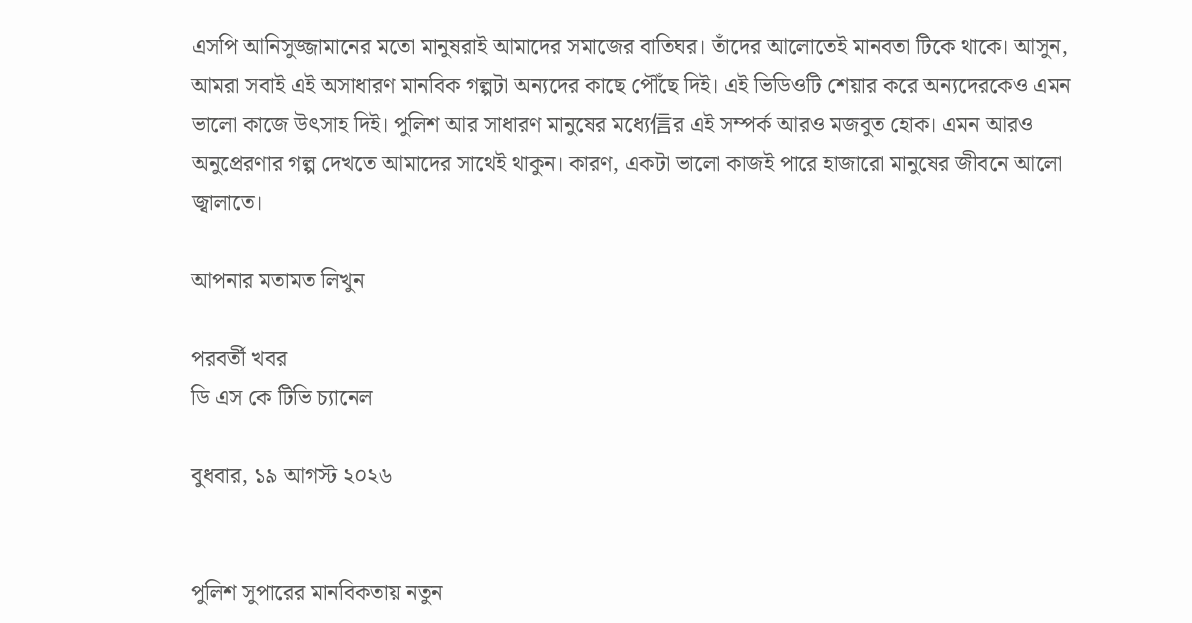এসপি আনিসুজ্জামানের মতো মানুষরাই আমাদের সমাজের বাতিঘর। তাঁদের আলোতেই মানবতা টিকে থাকে। আসুন, আমরা সবাই এই অসাধারণ মানবিক গল্পটা অন্যদের কাছে পৌঁছে দিই। এই ভিডিওটি শেয়ার করে অন্যদেরকেও এমন ভালো কাজে উৎসাহ দিই। পুলিশ আর সাধারণ মানুষের মধ্যে信র এই সম্পর্ক আরও মজবুত হোক। এমন আরও অনুপ্রেরণার গল্প দেখতে আমাদের সাথেই থাকুন। কারণ, একটা ভালো কাজই পারে হাজারো মানুষের জীবনে আলো জ্বালাতে।

আপনার মতামত লিখুন

পরবর্তী খবর
ডি এস কে টিভি চ্যানেল

বুধবার, ১৯ আগস্ট ২০২৬


পুলিশ সুপারের মানবিকতায় নতুন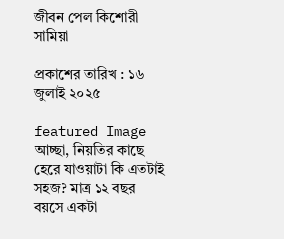জীবন পেল কিশোরী সামিয়া

প্রকাশের তারিখ : ১৬ জুলাই ২০২৫

featured Image
আচ্ছা, নিয়তির কাছে হেরে যাওয়াটা কি এতটাই সহজ? মাত্র ১২ বছর বয়সে একটা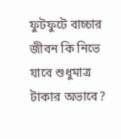ফুটফুটে বাচ্চার জীবন কি নিভে যাবে শুধুমাত্র টাকার অভাবে?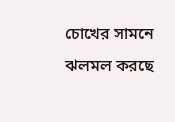চোখের সামনে ঝলমল করছে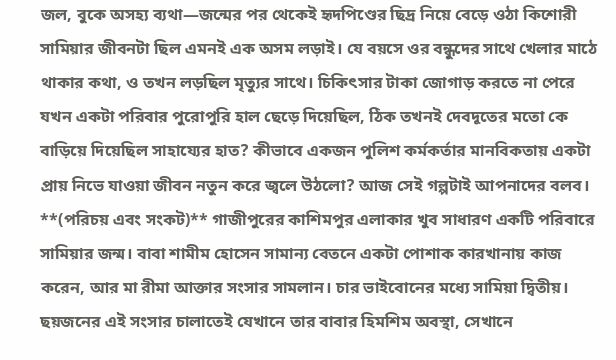জল, বুকে অসহ্য ব্যথা—জন্মের পর থেকেই হৃদপিণ্ডের ছিদ্র নিয়ে বেড়ে ওঠা কিশোরী সামিয়ার জীবনটা ছিল এমনই এক অসম লড়াই। যে বয়সে ওর বন্ধুদের সাথে খেলার মাঠে থাকার কথা, ও তখন লড়ছিল মৃত্যুর সাথে। চিকিৎসার টাকা জোগাড় করতে না পেরে যখন একটা পরিবার পুরোপুরি হাল ছেড়ে দিয়েছিল, ঠিক তখনই দেবদূতের মতো কে বাড়িয়ে দিয়েছিল সাহায্যের হাত? কীভাবে একজন পুলিশ কর্মকর্তার মানবিকতায় একটা প্রায় নিভে যাওয়া জীবন নতুন করে জ্বলে উঠলো? আজ সেই গল্পটাই আপনাদের বলব। **(পরিচয় এবং সংকট)** গাজীপুরের কাশিমপুর এলাকার খুব সাধারণ একটি পরিবারে সামিয়ার জন্ম। বাবা শামীম হোসেন সামান্য বেতনে একটা পোশাক কারখানায় কাজ করেন, আর মা রীমা আক্তার সংসার সামলান। চার ভাইবোনের মধ্যে সামিয়া দ্বিতীয়। ছয়জনের এই সংসার চালাতেই যেখানে তার বাবার হিমশিম অবস্থা, সেখানে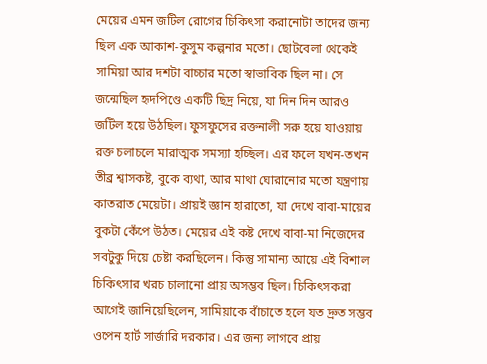মেয়ের এমন জটিল রোগের চিকিৎসা করানোটা তাদের জন্য ছিল এক আকাশ-কুসুম কল্পনার মতো। ছোটবেলা থেকেই সামিয়া আর দশটা বাচ্চার মতো স্বাভাবিক ছিল না। সে জন্মেছিল হৃদপিণ্ডে একটি ছিদ্র নিয়ে, যা দিন দিন আরও জটিল হয়ে উঠছিল। ফুসফুসের রক্তনালী সরু হয়ে যাওয়ায় রক্ত চলাচলে মারাত্মক সমস্যা হচ্ছিল। এর ফলে যখন-তখন তীব্র শ্বাসকষ্ট, বুকে ব্যথা, আর মাথা ঘোরানোর মতো যন্ত্রণায় কাতরাত মেয়েটা। প্রায়ই জ্ঞান হারাতো, যা দেখে বাবা-মায়ের বুকটা কেঁপে উঠত। মেয়ের এই কষ্ট দেখে বাবা-মা নিজেদের সবটুকু দিয়ে চেষ্টা করছিলেন। কিন্তু সামান্য আয়ে এই বিশাল চিকিৎসার খরচ চালানো প্রায় অসম্ভব ছিল। চিকিৎসকরা আগেই জানিয়েছিলেন, সামিয়াকে বাঁচাতে হলে যত দ্রুত সম্ভব ওপেন হার্ট সার্জারি দরকার। এর জন্য লাগবে প্রায়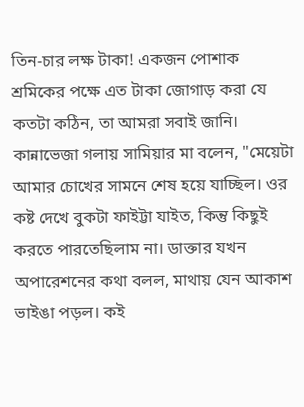তিন-চার লক্ষ টাকা! একজন পোশাক শ্রমিকের পক্ষে এত টাকা জোগাড় করা যে কতটা কঠিন, তা আমরা সবাই জানি। কান্নাভেজা গলায় সামিয়ার মা বলেন, "মেয়েটা আমার চোখের সামনে শেষ হয়ে যাচ্ছিল। ওর কষ্ট দেখে বুকটা ফাইট্টা যাইত, কিন্তু কিছুই করতে পারতেছিলাম না। ডাক্তার যখন অপারেশনের কথা বলল, মাথায় যেন আকাশ ভাইঙা পড়ল। কই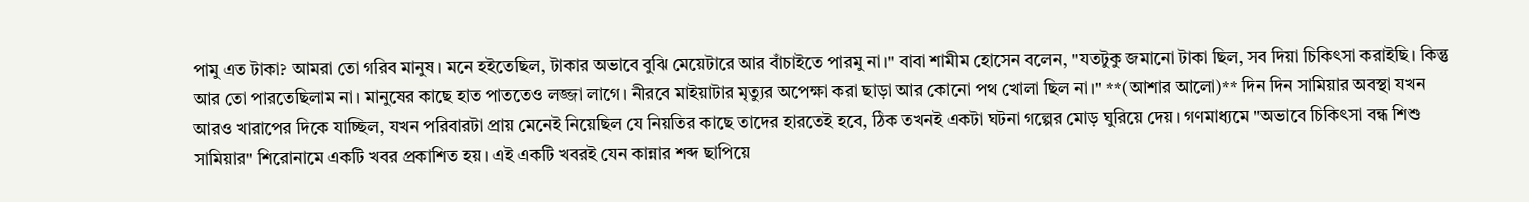পামু এত টাকা? আমরা তো গরিব মানুষ। মনে হইতেছিল, টাকার অভাবে বুঝি মেয়েটারে আর বাঁচাইতে পারমু না।" বাবা শামীম হোসেন বলেন, "যতটুকু জমানো টাকা ছিল, সব দিয়া চিকিৎসা করাইছি। কিন্তু আর তো পারতেছিলাম না। মানুষের কাছে হাত পাততেও লজ্জা লাগে। নীরবে মাইয়াটার মৃত্যুর অপেক্ষা করা ছাড়া আর কোনো পথ খোলা ছিল না।" **(আশার আলো)** দিন দিন সামিয়ার অবস্থা যখন আরও খারাপের দিকে যাচ্ছিল, যখন পরিবারটা প্রায় মেনেই নিয়েছিল যে নিয়তির কাছে তাদের হারতেই হবে, ঠিক তখনই একটা ঘটনা গল্পের মোড় ঘুরিয়ে দেয়। গণমাধ্যমে "অভাবে চিকিৎসা বন্ধ শিশু সামিয়ার" শিরোনামে একটি খবর প্রকাশিত হয়। এই একটি খবরই যেন কান্নার শব্দ ছাপিয়ে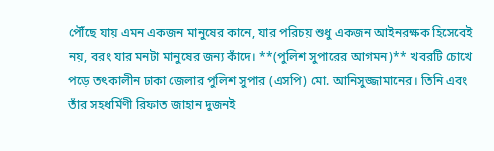পৌঁছে যায় এমন একজন মানুষের কানে, যার পরিচয় শুধু একজন আইনরক্ষক হিসেবেই নয়, বরং যার মনটা মানুষের জন্য কাঁদে। **(পুলিশ সুপারের আগমন)** খবরটি চোখে পড়ে তৎকালীন ঢাকা জেলার পুলিশ সুপার (এসপি) মো. আনিসুজ্জামানের। তিনি এবং তাঁর সহধর্মিণী রিফাত জাহান দুজনই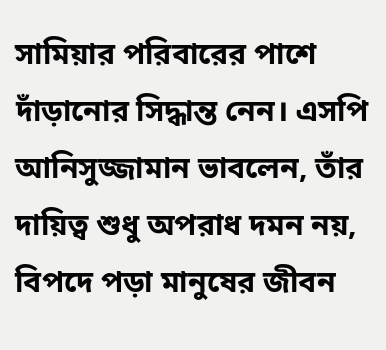সামিয়ার পরিবারের পাশে দাঁড়ানোর সিদ্ধান্ত নেন। এসপি আনিসুজ্জামান ভাবলেন, তাঁর দায়িত্ব শুধু অপরাধ দমন নয়, বিপদে পড়া মানুষের জীবন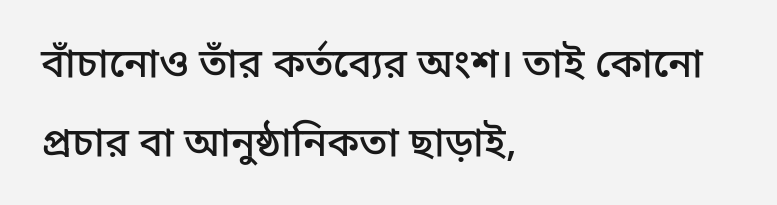বাঁচানোও তাঁর কর্তব্যের অংশ। তাই কোনো প্রচার বা আনুষ্ঠানিকতা ছাড়াই,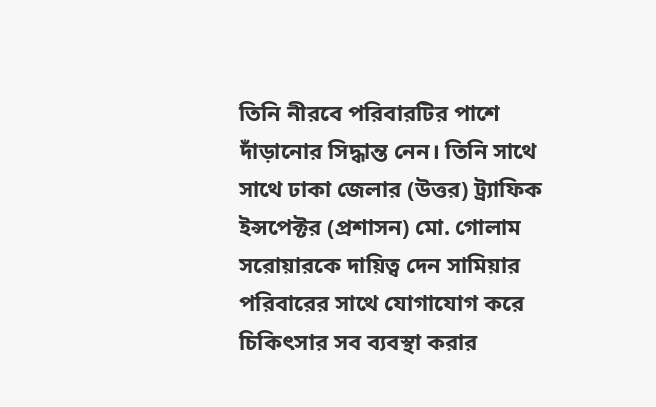তিনি নীরবে পরিবারটির পাশে দাঁড়ানোর সিদ্ধান্ত নেন। তিনি সাথে সাথে ঢাকা জেলার (উত্তর) ট্র্যাফিক ইন্সপেক্টর (প্রশাসন) মো. গোলাম সরোয়ারকে দায়িত্ব দেন সামিয়ার পরিবারের সাথে যোগাযোগ করে চিকিৎসার সব ব্যবস্থা করার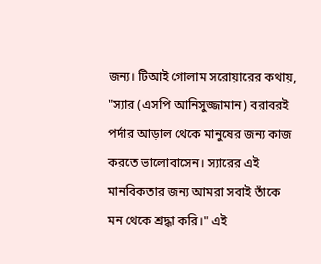জন্য। টিআই গোলাম সরোয়ারের কথায়, "স্যার (এসপি আনিসুজ্জামান) বরাবরই পর্দার আড়াল থেকে মানুষের জন্য কাজ করতে ভালোবাসেন। স্যারের এই মানবিকতার জন্য আমরা সবাই তাঁকে মন থেকে শ্রদ্ধা করি।" এই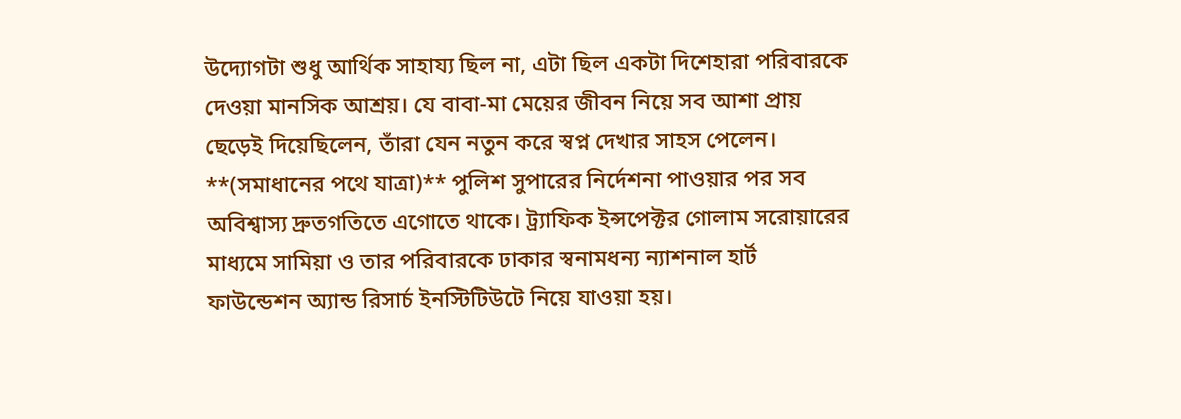উদ্যোগটা শুধু আর্থিক সাহায্য ছিল না, এটা ছিল একটা দিশেহারা পরিবারকে দেওয়া মানসিক আশ্রয়। যে বাবা-মা মেয়ের জীবন নিয়ে সব আশা প্রায় ছেড়েই দিয়েছিলেন, তাঁরা যেন নতুন করে স্বপ্ন দেখার সাহস পেলেন। **(সমাধানের পথে যাত্রা)** পুলিশ সুপারের নির্দেশনা পাওয়ার পর সব অবিশ্বাস্য দ্রুতগতিতে এগোতে থাকে। ট্র্যাফিক ইন্সপেক্টর গোলাম সরোয়ারের মাধ্যমে সামিয়া ও তার পরিবারকে ঢাকার স্বনামধন্য ন্যাশনাল হার্ট ফাউন্ডেশন অ্যান্ড রিসার্চ ইনস্টিটিউটে নিয়ে যাওয়া হয়।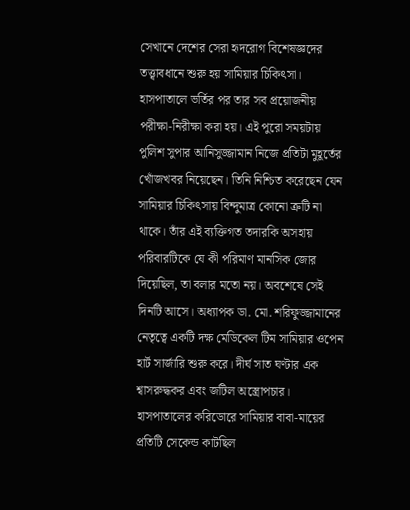সেখানে দেশের সেরা হৃদরোগ বিশেষজ্ঞদের তত্ত্বাবধানে শুরু হয় সামিয়ার চিকিৎসা। হাসপাতালে ভর্তির পর তার সব প্রয়োজনীয় পরীক্ষা-নিরীক্ষা করা হয়। এই পুরো সময়টায় পুলিশ সুপার আনিসুজ্জামান নিজে প্রতিটা মুহূর্তের খোঁজখবর নিয়েছেন। তিনি নিশ্চিত করেছেন যেন সামিয়ার চিকিৎসায় বিন্দুমাত্র কোনো ত্রুটি না থাকে। তাঁর এই ব্যক্তিগত তদারকি অসহায় পরিবারটিকে যে কী পরিমাণ মানসিক জোর দিয়েছিল, তা বলার মতো নয়। অবশেষে সেই দিনটি আসে। অধ্যাপক ডা. মো. শরিফুজ্জামানের নেতৃত্বে একটি দক্ষ মেডিকেল টিম সামিয়ার ওপেন হার্ট সার্জারি শুরু করে। দীর্ঘ সাত ঘণ্টার এক শ্বাসরুদ্ধকর এবং জটিল অস্ত্রোপচার। হাসপাতালের করিডোরে সামিয়ার বাবা-মায়ের প্রতিটি সেকেন্ড কাটছিল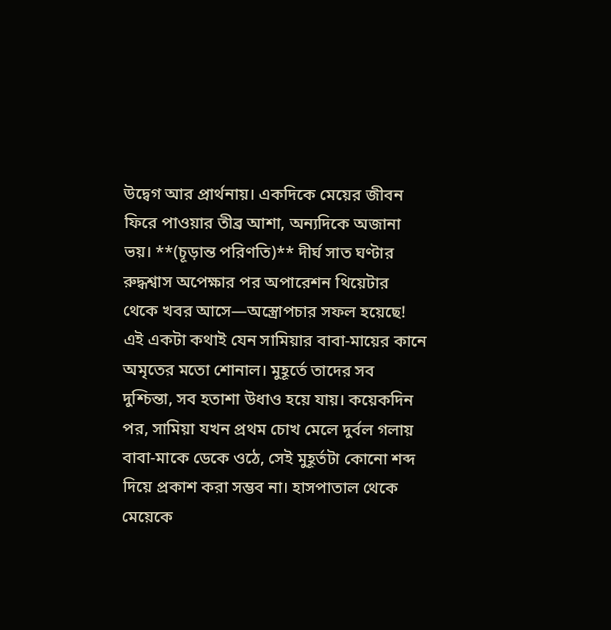উদ্বেগ আর প্রার্থনায়। একদিকে মেয়ের জীবন ফিরে পাওয়ার তীব্র আশা, অন্যদিকে অজানা ভয়। **(চূড়ান্ত পরিণতি)** দীর্ঘ সাত ঘণ্টার রুদ্ধশ্বাস অপেক্ষার পর অপারেশন থিয়েটার থেকে খবর আসে—অস্ত্রোপচার সফল হয়েছে! এই একটা কথাই যেন সামিয়ার বাবা-মায়ের কানে অমৃতের মতো শোনাল। মুহূর্তে তাদের সব দুশ্চিন্তা, সব হতাশা উধাও হয়ে যায়। কয়েকদিন পর, সামিয়া যখন প্রথম চোখ মেলে দুর্বল গলায় বাবা-মাকে ডেকে ওঠে, সেই মুহূর্তটা কোনো শব্দ দিয়ে প্রকাশ করা সম্ভব না। হাসপাতাল থেকে মেয়েকে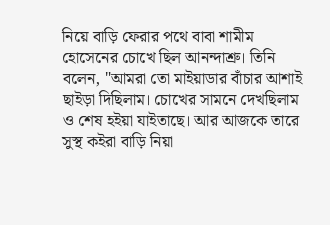নিয়ে বাড়ি ফেরার পথে বাবা শামীম হোসেনের চোখে ছিল আনন্দাশ্রু। তিনি বলেন, "আমরা তো মাইয়াডার বাঁচার আশাই ছাইড়া দিছিলাম। চোখের সামনে দেখছিলাম ও শেষ হইয়া যাইতাছে। আর আজকে তারে সুস্থ কইরা বাড়ি নিয়া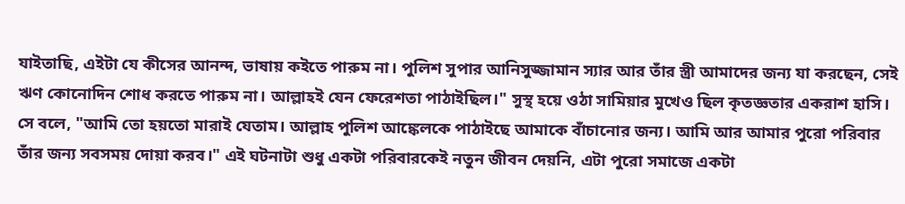যাইতাছি, এইটা যে কীসের আনন্দ, ভাষায় কইতে পারুম না। পুলিশ সুপার আনিসুজ্জামান স্যার আর তাঁর স্ত্রী আমাদের জন্য যা করছেন, সেই ঋণ কোনোদিন শোধ করতে পারুম না। আল্লাহই যেন ফেরেশতা পাঠাইছিল।" সুস্থ হয়ে ওঠা সামিয়ার মুখেও ছিল কৃতজ্ঞতার একরাশ হাসি। সে বলে, "আমি তো হয়তো মারাই যেতাম। আল্লাহ পুলিশ আঙ্কেলকে পাঠাইছে আমাকে বাঁচানোর জন্য। আমি আর আমার পুরো পরিবার তাঁর জন্য সবসময় দোয়া করব।" এই ঘটনাটা শুধু একটা পরিবারকেই নতুন জীবন দেয়নি, এটা পুরো সমাজে একটা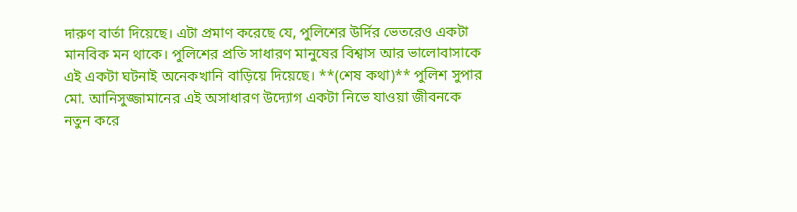দারুণ বার্তা দিয়েছে। এটা প্রমাণ করেছে যে, পুলিশের উর্দির ভেতরেও একটা মানবিক মন থাকে। পুলিশের প্রতি সাধারণ মানুষের বিশ্বাস আর ভালোবাসাকে এই একটা ঘটনাই অনেকখানি বাড়িয়ে দিয়েছে। **(শেষ কথা)** পুলিশ সুপার মো. আনিসুজ্জামানের এই অসাধারণ উদ্যোগ একটা নিভে যাওয়া জীবনকে নতুন করে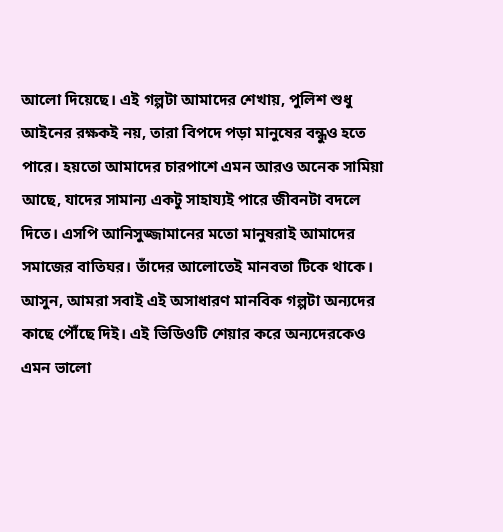আলো দিয়েছে। এই গল্পটা আমাদের শেখায়, পুলিশ শুধু আইনের রক্ষকই নয়, তারা বিপদে পড়া মানুষের বন্ধুও হতে পারে। হয়তো আমাদের চারপাশে এমন আরও অনেক সামিয়া আছে, যাদের সামান্য একটু সাহায্যই পারে জীবনটা বদলে দিতে। এসপি আনিসুজ্জামানের মতো মানুষরাই আমাদের সমাজের বাতিঘর। তাঁদের আলোতেই মানবতা টিকে থাকে। আসুন, আমরা সবাই এই অসাধারণ মানবিক গল্পটা অন্যদের কাছে পৌঁছে দিই। এই ভিডিওটি শেয়ার করে অন্যদেরকেও এমন ভালো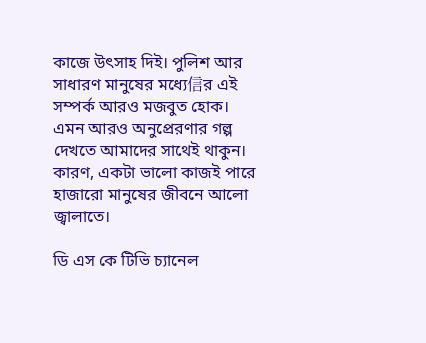কাজে উৎসাহ দিই। পুলিশ আর সাধারণ মানুষের মধ্যে信র এই সম্পর্ক আরও মজবুত হোক। এমন আরও অনুপ্রেরণার গল্প দেখতে আমাদের সাথেই থাকুন। কারণ, একটা ভালো কাজই পারে হাজারো মানুষের জীবনে আলো জ্বালাতে।

ডি এস কে টিভি চ্যানেল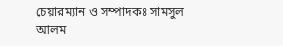চেয়ারম্যান ও সম্পাদকঃ সামসুল আলম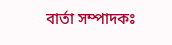বার্তা সম্পাদকঃ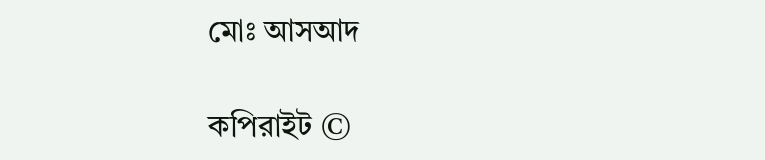মোঃ আসআদ

কপিরাইট ©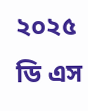২০২৫ ডি এস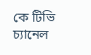কে টিভি চ্যানেল